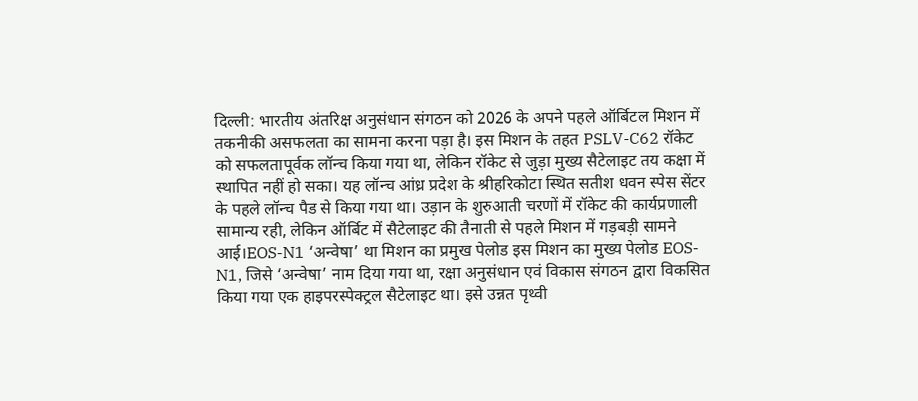दिल्ली: भारतीय अंतरिक्ष अनुसंधान संगठन को 2026 के अपने पहले ऑर्बिटल मिशन में तकनीकी असफलता का सामना करना पड़ा है। इस मिशन के तहत PSLV-C62 रॉकेट को सफलतापूर्वक लॉन्च किया गया था, लेकिन रॉकेट से जुड़ा मुख्य सैटेलाइट तय कक्षा में स्थापित नहीं हो सका। यह लॉन्च आंध्र प्रदेश के श्रीहरिकोटा स्थित सतीश धवन स्पेस सेंटर के पहले लॉन्च पैड से किया गया था। उड़ान के शुरुआती चरणों में रॉकेट की कार्यप्रणाली सामान्य रही, लेकिन ऑर्बिट में सैटेलाइट की तैनाती से पहले मिशन में गड़बड़ी सामने आई।EOS-N1 ‘अन्वेषा’ था मिशन का प्रमुख पेलोड इस मिशन का मुख्य पेलोड EOS-N1, जिसे ‘अन्वेषा’ नाम दिया गया था, रक्षा अनुसंधान एवं विकास संगठन द्वारा विकसित किया गया एक हाइपरस्पेक्ट्रल सैटेलाइट था। इसे उन्नत पृथ्वी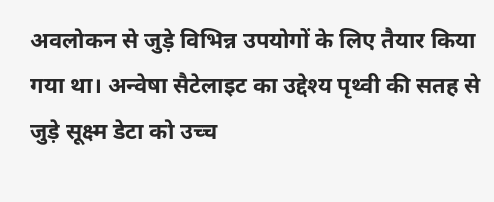अवलोकन से जुड़े विभिन्न उपयोगों के लिए तैयार किया गया था। अन्वेषा सैटेलाइट का उद्देश्य पृथ्वी की सतह से जुड़े सूक्ष्म डेटा को उच्च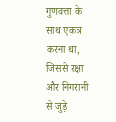गुणवत्ता के साथ एकत्र करना था, जिससे रक्षा और निगरानी से जुड़े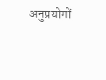अनुप्रयोगों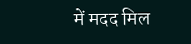में मदद मिल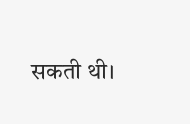सकती थी।